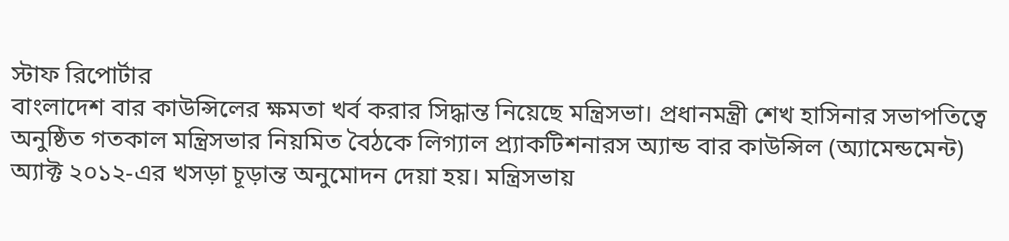স্টাফ রিপোর্টার
বাংলাদেশ বার কাউন্সিলের ক্ষমতা খর্ব করার সিদ্ধান্ত নিয়েছে মন্ত্রিসভা। প্রধানমন্ত্রী শেখ হাসিনার সভাপতিত্বে অনুষ্ঠিত গতকাল মন্ত্রিসভার নিয়মিত বৈঠকে লিগ্যাল প্র্যাকটিশনারস অ্যান্ড বার কাউন্সিল (অ্যামেন্ডমেন্ট) অ্যাক্ট ২০১২-এর খসড়া চূড়ান্ত অনুমোদন দেয়া হয়। মন্ত্রিসভায়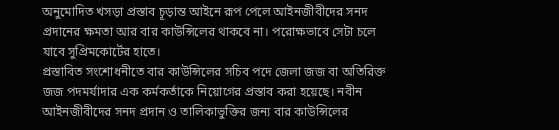অনুমোদিত খসড়া প্রস্তাব চূড়ান্ত আইনে রূপ পেলে আইনজীবীদের সনদ প্রদানের ক্ষমতা আর বার কাউন্সিলের থাকবে না। পরোক্ষভাবে সেটা চলে যাবে সুপ্রিমকোর্টের হাতে।
প্রস্তাবিত সংশোধনীতে বার কাউন্সিলের সচিব পদে জেলা জজ বা অতিরিক্ত জজ পদমর্যাদার এক কর্মকর্তাকে নিয়োগের প্রস্তাব করা হয়েছে। নবীন আইনজীবীদের সনদ প্রদান ও তালিকাভুক্তির জন্য বার কাউন্সিলের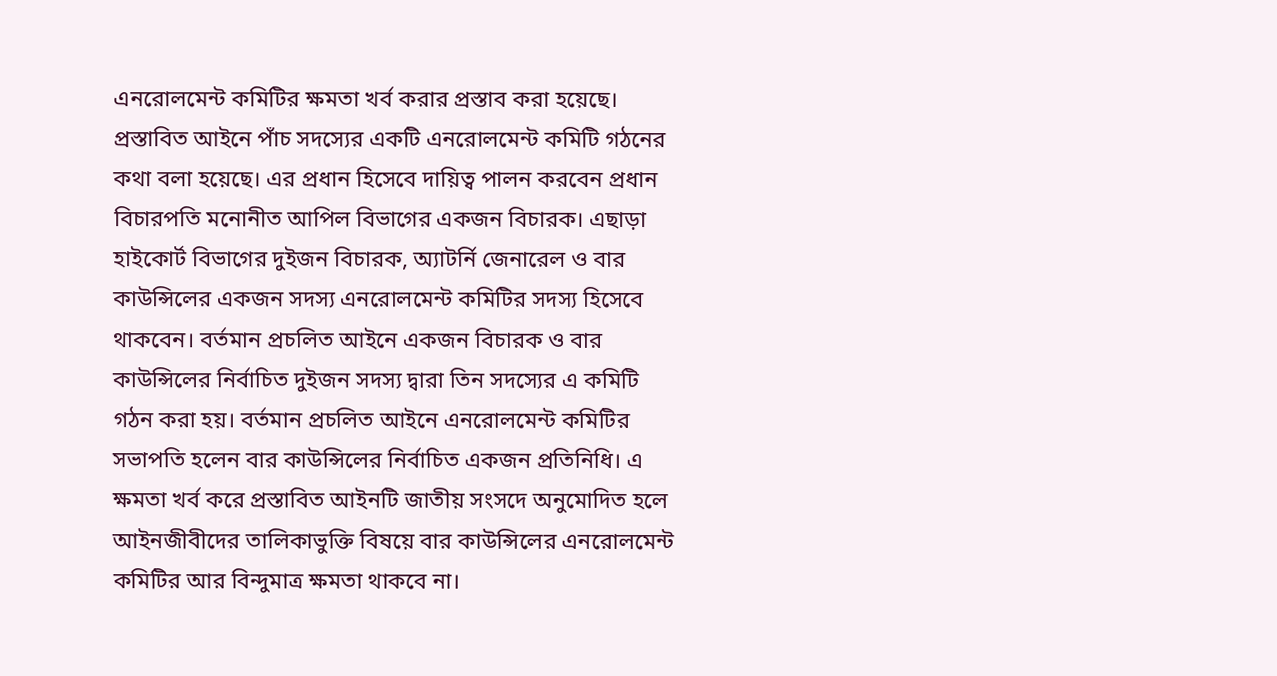এনরোলমেন্ট কমিটির ক্ষমতা খর্ব করার প্রস্তাব করা হয়েছে। প্রস্তাবিত আইনে পাঁচ সদস্যের একটি এনরোলমেন্ট কমিটি গঠনের কথা বলা হয়েছে। এর প্রধান হিসেবে দায়িত্ব পালন করবেন প্রধান বিচারপতি মনোনীত আপিল বিভাগের একজন বিচারক। এছাড়া হাইকোর্ট বিভাগের দুইজন বিচারক, অ্যাটর্নি জেনারেল ও বার কাউন্সিলের একজন সদস্য এনরোলমেন্ট কমিটির সদস্য হিসেবে থাকবেন। বর্তমান প্রচলিত আইনে একজন বিচারক ও বার কাউন্সিলের নির্বাচিত দুইজন সদস্য দ্বারা তিন সদস্যের এ কমিটি গঠন করা হয়। বর্তমান প্রচলিত আইনে এনরোলমেন্ট কমিটির সভাপতি হলেন বার কাউন্সিলের নির্বাচিত একজন প্রতিনিধি। এ ক্ষমতা খর্ব করে প্রস্তাবিত আইনটি জাতীয় সংসদে অনুমোদিত হলে আইনজীবীদের তালিকাভুক্তি বিষয়ে বার কাউন্সিলের এনরোলমেন্ট কমিটির আর বিন্দুমাত্র ক্ষমতা থাকবে না।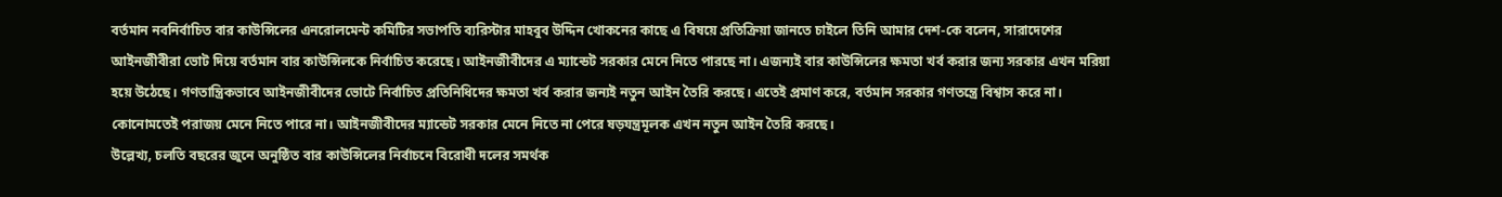বর্তমান নবনির্বাচিত বার কাউন্সিলের এনরোলমেন্ট কমিটির সভাপতি ব্যরিস্টার মাহবুব উদ্দিন খোকনের কাছে এ বিষয়ে প্রতিক্রিয়া জানতে চাইলে তিনি আমার দেশ-কে বলেন, সারাদেশের আইনজীবীরা ভোট দিয়ে বর্তমান বার কাউন্সিলকে নির্বাচিত করেছে। আইনজীবীদের এ ম্যান্ডেট সরকার মেনে নিতে পারছে না। এজন্যই বার কাউন্সিলের ক্ষমতা খর্ব করার জন্য সরকার এখন মরিয়া হয়ে উঠেছে। গণতান্ত্রিকভাবে আইনজীবীদের ভোটে নির্বাচিত প্রতিনিধিদের ক্ষমতা খর্ব করার জন্যই নতুন আইন তৈরি করছে। এতেই প্রমাণ করে, বর্তমান সরকার গণতন্ত্রে বিশ্বাস করে না। কোনোমতেই পরাজয় মেনে নিতে পারে না। আইনজীবীদের ম্যান্ডেট সরকার মেনে নিতে না পেরে ষড়যন্ত্রমূলক এখন নতুন আইন তৈরি করছে।
উল্লেখ্য, চলতি বছরের জুনে অনুষ্ঠিত বার কাউন্সিলের নির্বাচনে বিরোধী দলের সমর্থক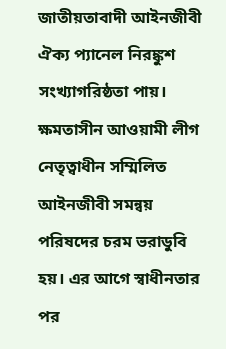জাতীয়তাবাদী আইনজীবী ঐক্য প্যানেল নিরঙ্কুশ সংখ্যাগরিষ্ঠতা পায়। ক্ষমতাসীন আওয়ামী লীগ নেতৃত্বাধীন সম্মিলিত আইনজীবী সমন্বয় পরিষদের চরম ভরাডুবি হয়। এর আগে স্বাধীনতার পর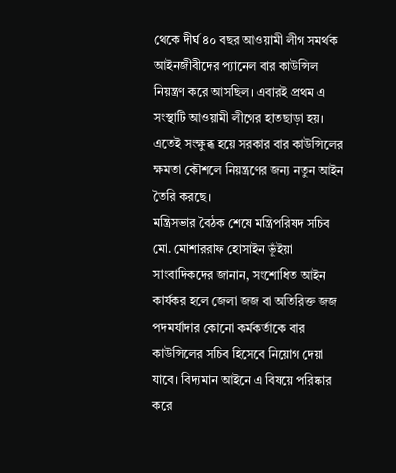থেকে দীর্ঘ ৪০ বছর আওয়ামী লীগ সমর্থক আইনজীবীদের প্যানেল বার কাউন্সিল নিয়ন্ত্রণ করে আসছিল। এবারই প্রথম এ সংস্থাটি আওয়ামী লীগের হাতছাড়া হয়। এতেই সংক্ষুব্ধ হয়ে সরকার বার কাউন্সিলের ক্ষমতা কৌশলে নিয়ন্ত্রণের জন্য নতুন আইন তৈরি করছে।
মন্ত্রিসভার বৈঠক শেষে মন্ত্রিপরিষদ সচিব মো. মোশাররাফ হোসাইন ভূঁইয়া সাংবাদিকদের জানান, সংশোধিত আইন কার্যকর হলে জেলা জজ বা অতিরিক্ত জজ পদমর্যাদার কোনো কর্মকর্তাকে বার কাউন্সিলের সচিব হিসেবে নিয়োগ দেয়া যাবে। বিদ্যমান আইনে এ বিষয়ে পরিষ্কার করে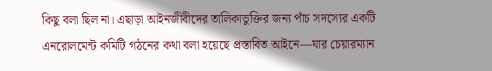কিছু বলা ছিল না। এছাড়া আইনজীবীদের তালিকাভুক্তির জন্য পাঁচ সদস্যের একটি এনরোলমেন্ট কমিটি গঠনের কথা বলা হয়েছে প্রস্তাবিত আইনে—যার চেয়ারম্যান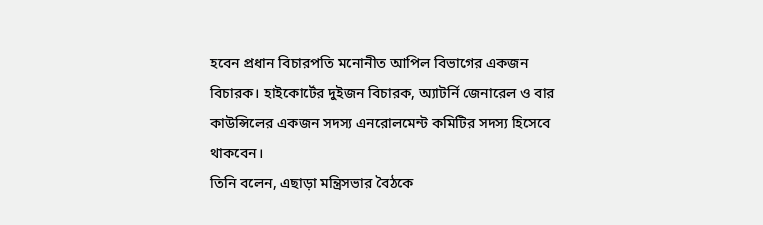হবেন প্রধান বিচারপতি মনোনীত আপিল বিভাগের একজন বিচারক। হাইকোর্টের দুইজন বিচারক, অ্যাটর্নি জেনারেল ও বার কাউন্সিলের একজন সদস্য এনরোলমেন্ট কমিটির সদস্য হিসেবে থাকবেন।
তিনি বলেন, এছাড়া মন্ত্রিসভার বৈঠকে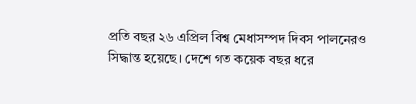প্রতি বছর ২৬ এপ্রিল বিশ্ব মেধাসম্পদ দিবস পালনেরও সিদ্ধান্ত হয়েছে। দেশে গত কয়েক বছর ধরে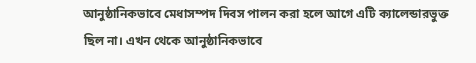আনুষ্ঠানিকভাবে মেধাসম্পদ দিবস পালন করা হলে আগে এটি ক্যালেন্ডারভুক্ত ছিল না। এখন থেকে আনুষ্ঠানিকভাবে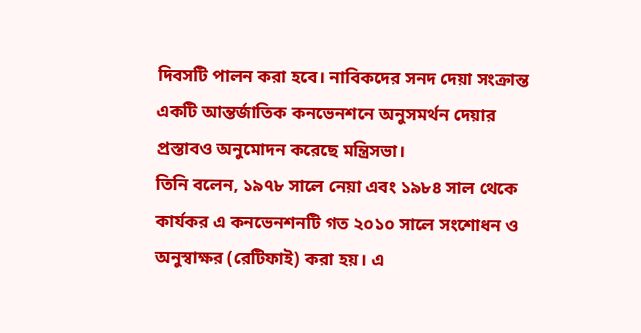দিবসটি পালন করা হবে। নাবিকদের সনদ দেয়া সংক্রান্ত একটি আন্তর্জাতিক কনভেনশনে অনুসমর্থন দেয়ার প্রস্তাবও অনুমোদন করেছে মন্ত্রিসভা।
তিনি বলেন, ১৯৭৮ সালে নেয়া এবং ১৯৮৪ সাল থেকে কার্যকর এ কনভেনশনটি গত ২০১০ সালে সংশোধন ও অনুস্বাক্ষর (রেটিফাই) করা হয়। এ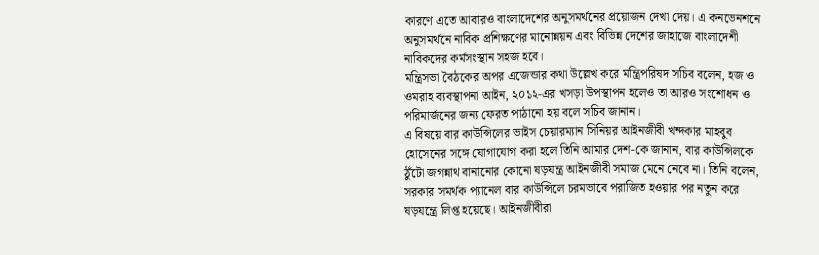কারণে এতে আবারও বাংলাদেশের অনুসমর্থনের প্রয়োজন দেখা দেয়। এ কনভেনশনে অনুসমর্থনে নাবিক প্রশিক্ষণের মানোন্নয়ন এবং বিভিন্ন দেশের জাহাজে বাংলাদেশী নাবিকদের কর্মসংস্থান সহজ হবে।
মন্ত্রিসভা বৈঠকের অপর এজেন্ডার কথা উল্লেখ করে মন্ত্রিপরিষদ সচিব বলেন, হজ ও ওমরাহ ব্যবস্থাপনা আইন, ২০১২-এর খসড়া উপস্থাপন হলেও তা আরও সংশোধন ও পরিমার্জনের জন্য ফেরত পাঠানো হয় বলে সচিব জানান।
এ বিষয়ে বার কাউন্সিলের ভাইস চেয়ারম্যান সিনিয়র আইনজীবী খন্দকার মাহবুব হোসেনের সঙ্গে যোগাযোগ করা হলে তিনি আমার দেশ-কে জানান, বার কাউন্সিলকে ঠুঁটো জগন্নাথ বানানোর কোনো ষড়যন্ত্র আইনজীবী সমাজ মেনে নেবে না। তিনি বলেন, সরকার সমর্থক প্যানেল বার কাউন্সিলে চরমভাবে পরাজিত হওয়ার পর নতুন করে ষড়যন্ত্রে লিপ্ত হয়েছে। আইনজীবীরা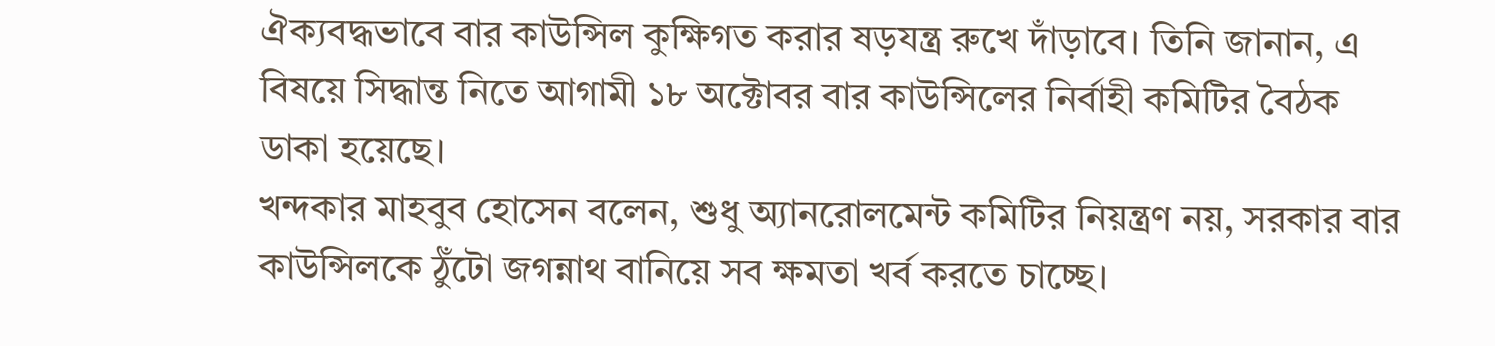ঐক্যবদ্ধভাবে বার কাউন্সিল কুক্ষিগত করার ষড়যন্ত্র রুখে দাঁড়াবে। তিনি জানান, এ বিষয়ে সিদ্ধান্ত নিতে আগামী ১৮ অক্টোবর বার কাউন্সিলের নির্বাহী কমিটির বৈঠক ডাকা হয়েছে।
খন্দকার মাহবুব হোসেন বলেন, শুধু অ্যানরোলমেন্ট কমিটির নিয়ন্ত্রণ নয়, সরকার বার কাউন্সিলকে ঠুঁটো জগন্নাথ বানিয়ে সব ক্ষমতা খর্ব করতে চাচ্ছে।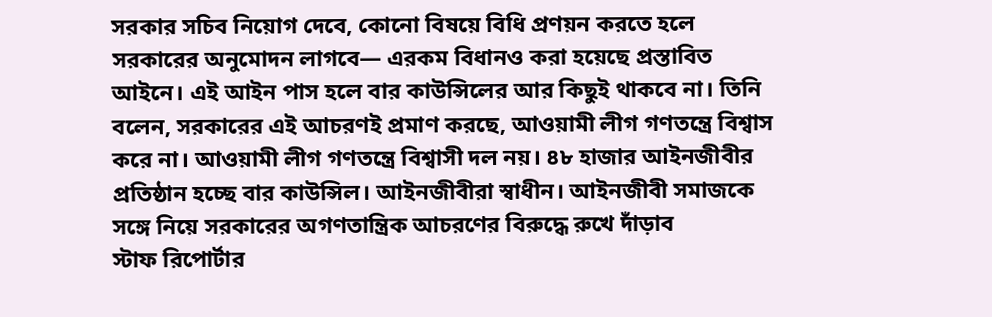সরকার সচিব নিয়োগ দেবে, কোনো বিষয়ে বিধি প্রণয়ন করতে হলে সরকারের অনুমোদন লাগবে— এরকম বিধানও করা হয়েছে প্রস্তাবিত আইনে। এই আইন পাস হলে বার কাউন্সিলের আর কিছুই থাকবে না। তিনি বলেন, সরকারের এই আচরণই প্রমাণ করছে, আওয়ামী লীগ গণতন্ত্রে বিশ্বাস করে না। আওয়ামী লীগ গণতন্ত্রে বিশ্বাসী দল নয়। ৪৮ হাজার আইনজীবীর প্রতিষ্ঠান হচ্ছে বার কাউন্সিল। আইনজীবীরা স্বাধীন। আইনজীবী সমাজকে সঙ্গে নিয়ে সরকারের অগণতান্ত্রিক আচরণের বিরুদ্ধে রুখে দাঁড়াব
স্টাফ রিপোর্টার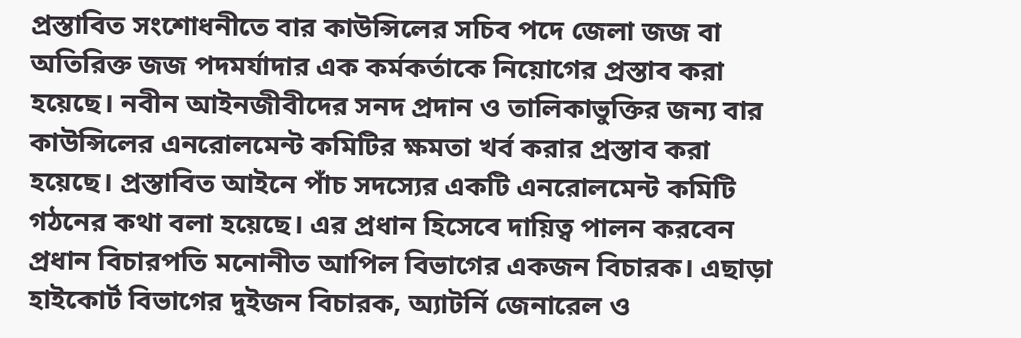প্রস্তাবিত সংশোধনীতে বার কাউন্সিলের সচিব পদে জেলা জজ বা অতিরিক্ত জজ পদমর্যাদার এক কর্মকর্তাকে নিয়োগের প্রস্তাব করা হয়েছে। নবীন আইনজীবীদের সনদ প্রদান ও তালিকাভুক্তির জন্য বার কাউন্সিলের এনরোলমেন্ট কমিটির ক্ষমতা খর্ব করার প্রস্তাব করা হয়েছে। প্রস্তাবিত আইনে পাঁচ সদস্যের একটি এনরোলমেন্ট কমিটি গঠনের কথা বলা হয়েছে। এর প্রধান হিসেবে দায়িত্ব পালন করবেন প্রধান বিচারপতি মনোনীত আপিল বিভাগের একজন বিচারক। এছাড়া হাইকোর্ট বিভাগের দুইজন বিচারক, অ্যাটর্নি জেনারেল ও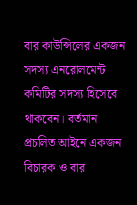বার কাউন্সিলের একজন সদস্য এনরোলমেন্ট কমিটির সদস্য হিসেবে থাকবেন। বর্তমান প্রচলিত আইনে একজন বিচারক ও বার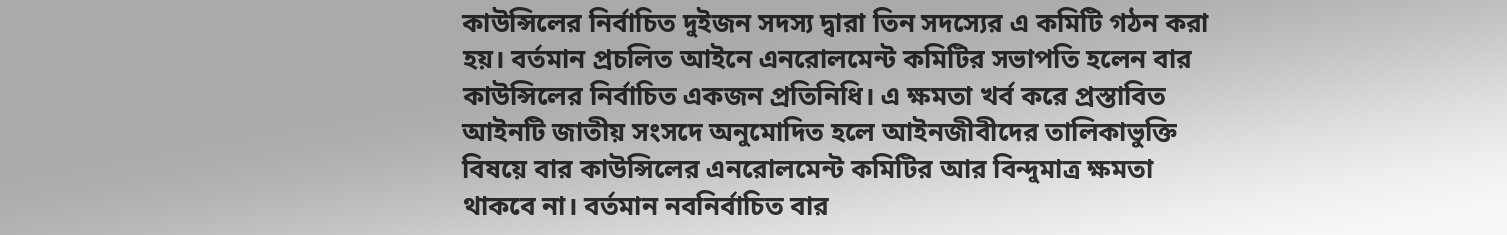কাউন্সিলের নির্বাচিত দুইজন সদস্য দ্বারা তিন সদস্যের এ কমিটি গঠন করা হয়। বর্তমান প্রচলিত আইনে এনরোলমেন্ট কমিটির সভাপতি হলেন বার কাউন্সিলের নির্বাচিত একজন প্রতিনিধি। এ ক্ষমতা খর্ব করে প্রস্তাবিত আইনটি জাতীয় সংসদে অনুমোদিত হলে আইনজীবীদের তালিকাভুক্তি বিষয়ে বার কাউন্সিলের এনরোলমেন্ট কমিটির আর বিন্দুমাত্র ক্ষমতা থাকবে না। বর্তমান নবনির্বাচিত বার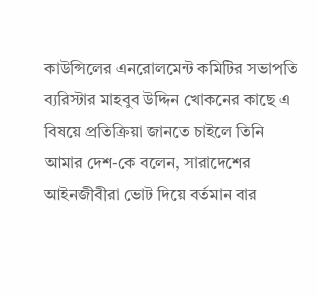কাউন্সিলের এনরোলমেন্ট কমিটির সভাপতি ব্যরিস্টার মাহবুব উদ্দিন খোকনের কাছে এ বিষয়ে প্রতিক্রিয়া জানতে চাইলে তিনি আমার দেশ-কে বলেন, সারাদেশের আইনজীবীরা ভোট দিয়ে বর্তমান বার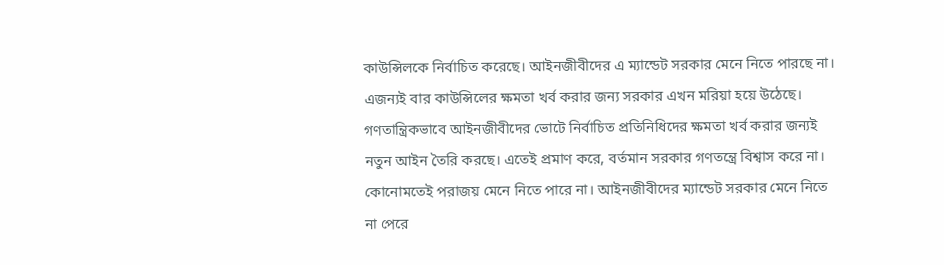কাউন্সিলকে নির্বাচিত করেছে। আইনজীবীদের এ ম্যান্ডেট সরকার মেনে নিতে পারছে না। এজন্যই বার কাউন্সিলের ক্ষমতা খর্ব করার জন্য সরকার এখন মরিয়া হয়ে উঠেছে। গণতান্ত্রিকভাবে আইনজীবীদের ভোটে নির্বাচিত প্রতিনিধিদের ক্ষমতা খর্ব করার জন্যই নতুন আইন তৈরি করছে। এতেই প্রমাণ করে, বর্তমান সরকার গণতন্ত্রে বিশ্বাস করে না। কোনোমতেই পরাজয় মেনে নিতে পারে না। আইনজীবীদের ম্যান্ডেট সরকার মেনে নিতে না পেরে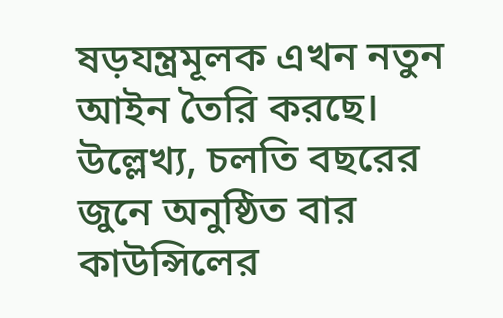ষড়যন্ত্রমূলক এখন নতুন আইন তৈরি করছে।
উল্লেখ্য, চলতি বছরের জুনে অনুষ্ঠিত বার কাউন্সিলের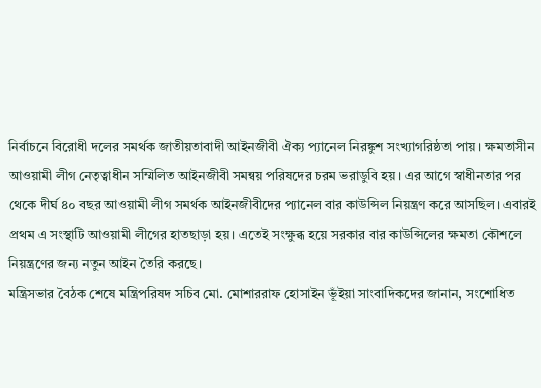নির্বাচনে বিরোধী দলের সমর্থক জাতীয়তাবাদী আইনজীবী ঐক্য প্যানেল নিরঙ্কুশ সংখ্যাগরিষ্ঠতা পায়। ক্ষমতাসীন আওয়ামী লীগ নেতৃত্বাধীন সম্মিলিত আইনজীবী সমন্বয় পরিষদের চরম ভরাডুবি হয়। এর আগে স্বাধীনতার পর থেকে দীর্ঘ ৪০ বছর আওয়ামী লীগ সমর্থক আইনজীবীদের প্যানেল বার কাউন্সিল নিয়ন্ত্রণ করে আসছিল। এবারই প্রথম এ সংস্থাটি আওয়ামী লীগের হাতছাড়া হয়। এতেই সংক্ষুব্ধ হয়ে সরকার বার কাউন্সিলের ক্ষমতা কৌশলে নিয়ন্ত্রণের জন্য নতুন আইন তৈরি করছে।
মন্ত্রিসভার বৈঠক শেষে মন্ত্রিপরিষদ সচিব মো. মোশাররাফ হোসাইন ভূঁইয়া সাংবাদিকদের জানান, সংশোধিত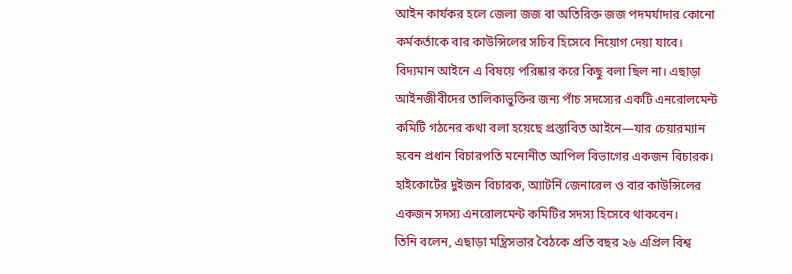আইন কার্যকর হলে জেলা জজ বা অতিরিক্ত জজ পদমর্যাদার কোনো কর্মকর্তাকে বার কাউন্সিলের সচিব হিসেবে নিয়োগ দেয়া যাবে। বিদ্যমান আইনে এ বিষয়ে পরিষ্কার করে কিছু বলা ছিল না। এছাড়া আইনজীবীদের তালিকাভুক্তির জন্য পাঁচ সদস্যের একটি এনরোলমেন্ট কমিটি গঠনের কথা বলা হয়েছে প্রস্তাবিত আইনে—যার চেয়ারম্যান হবেন প্রধান বিচারপতি মনোনীত আপিল বিভাগের একজন বিচারক। হাইকোর্টের দুইজন বিচারক, অ্যাটর্নি জেনারেল ও বার কাউন্সিলের একজন সদস্য এনরোলমেন্ট কমিটির সদস্য হিসেবে থাকবেন।
তিনি বলেন, এছাড়া মন্ত্রিসভার বৈঠকে প্রতি বছর ২৬ এপ্রিল বিশ্ব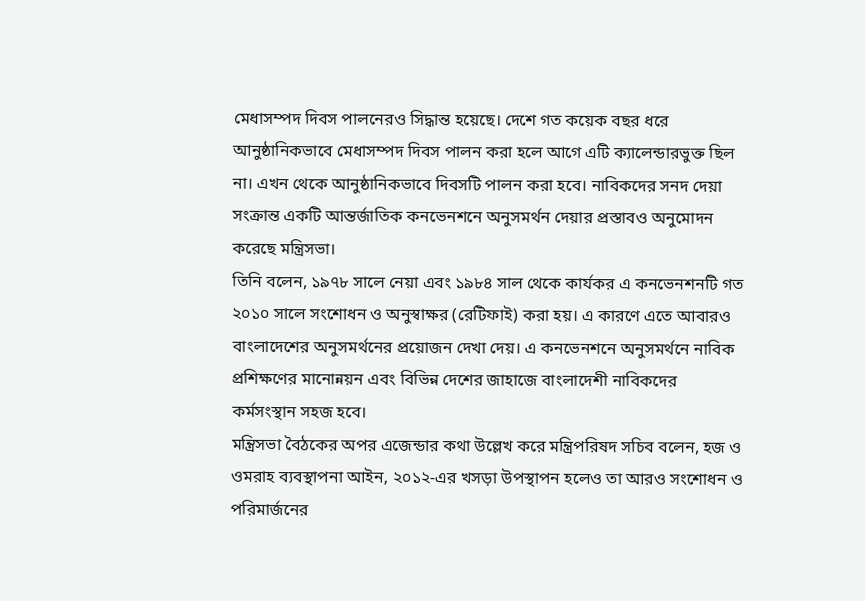মেধাসম্পদ দিবস পালনেরও সিদ্ধান্ত হয়েছে। দেশে গত কয়েক বছর ধরে আনুষ্ঠানিকভাবে মেধাসম্পদ দিবস পালন করা হলে আগে এটি ক্যালেন্ডারভুক্ত ছিল না। এখন থেকে আনুষ্ঠানিকভাবে দিবসটি পালন করা হবে। নাবিকদের সনদ দেয়া সংক্রান্ত একটি আন্তর্জাতিক কনভেনশনে অনুসমর্থন দেয়ার প্রস্তাবও অনুমোদন করেছে মন্ত্রিসভা।
তিনি বলেন, ১৯৭৮ সালে নেয়া এবং ১৯৮৪ সাল থেকে কার্যকর এ কনভেনশনটি গত ২০১০ সালে সংশোধন ও অনুস্বাক্ষর (রেটিফাই) করা হয়। এ কারণে এতে আবারও বাংলাদেশের অনুসমর্থনের প্রয়োজন দেখা দেয়। এ কনভেনশনে অনুসমর্থনে নাবিক প্রশিক্ষণের মানোন্নয়ন এবং বিভিন্ন দেশের জাহাজে বাংলাদেশী নাবিকদের কর্মসংস্থান সহজ হবে।
মন্ত্রিসভা বৈঠকের অপর এজেন্ডার কথা উল্লেখ করে মন্ত্রিপরিষদ সচিব বলেন, হজ ও ওমরাহ ব্যবস্থাপনা আইন, ২০১২-এর খসড়া উপস্থাপন হলেও তা আরও সংশোধন ও পরিমার্জনের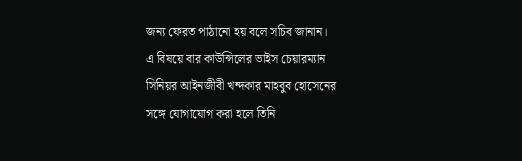জন্য ফেরত পাঠানো হয় বলে সচিব জানান।
এ বিষয়ে বার কাউন্সিলের ভাইস চেয়ারম্যান সিনিয়র আইনজীবী খন্দকার মাহবুব হোসেনের সঙ্গে যোগাযোগ করা হলে তিনি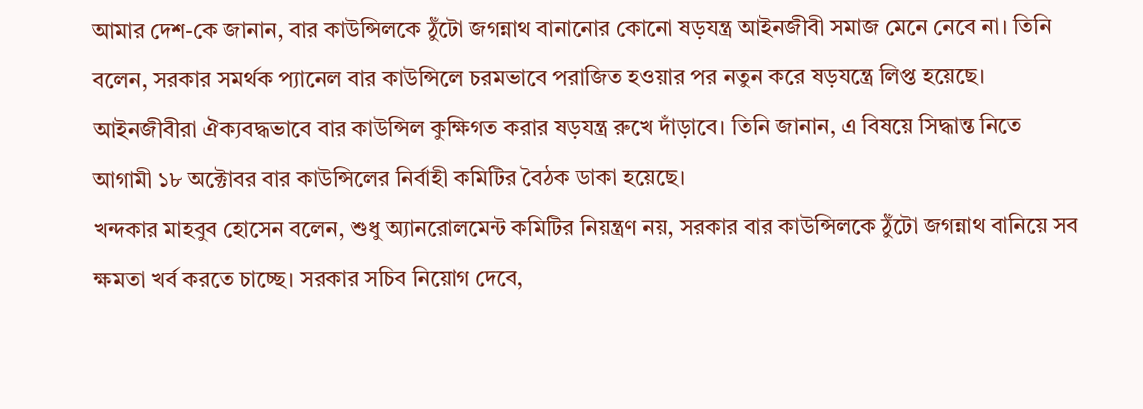আমার দেশ-কে জানান, বার কাউন্সিলকে ঠুঁটো জগন্নাথ বানানোর কোনো ষড়যন্ত্র আইনজীবী সমাজ মেনে নেবে না। তিনি বলেন, সরকার সমর্থক প্যানেল বার কাউন্সিলে চরমভাবে পরাজিত হওয়ার পর নতুন করে ষড়যন্ত্রে লিপ্ত হয়েছে। আইনজীবীরা ঐক্যবদ্ধভাবে বার কাউন্সিল কুক্ষিগত করার ষড়যন্ত্র রুখে দাঁড়াবে। তিনি জানান, এ বিষয়ে সিদ্ধান্ত নিতে আগামী ১৮ অক্টোবর বার কাউন্সিলের নির্বাহী কমিটির বৈঠক ডাকা হয়েছে।
খন্দকার মাহবুব হোসেন বলেন, শুধু অ্যানরোলমেন্ট কমিটির নিয়ন্ত্রণ নয়, সরকার বার কাউন্সিলকে ঠুঁটো জগন্নাথ বানিয়ে সব ক্ষমতা খর্ব করতে চাচ্ছে। সরকার সচিব নিয়োগ দেবে,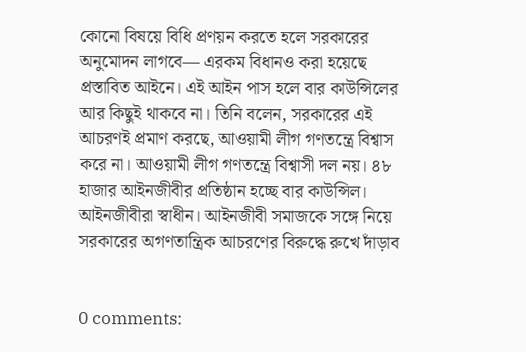কোনো বিষয়ে বিধি প্রণয়ন করতে হলে সরকারের অনুমোদন লাগবে— এরকম বিধানও করা হয়েছে প্রস্তাবিত আইনে। এই আইন পাস হলে বার কাউন্সিলের আর কিছুই থাকবে না। তিনি বলেন, সরকারের এই আচরণই প্রমাণ করছে, আওয়ামী লীগ গণতন্ত্রে বিশ্বাস করে না। আওয়ামী লীগ গণতন্ত্রে বিশ্বাসী দল নয়। ৪৮ হাজার আইনজীবীর প্রতিষ্ঠান হচ্ছে বার কাউন্সিল। আইনজীবীরা স্বাধীন। আইনজীবী সমাজকে সঙ্গে নিয়ে সরকারের অগণতান্ত্রিক আচরণের বিরুদ্ধে রুখে দাঁড়াব


0 comments: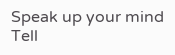Speak up your mind
Tell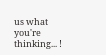us what you're thinking... !